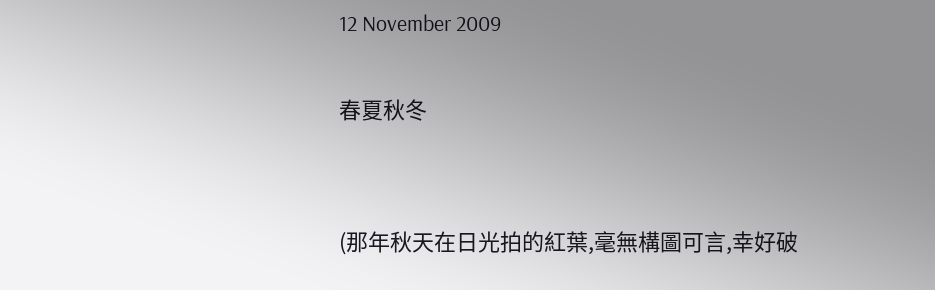12 November 2009

春夏秋冬


(那年秋天在日光拍的紅葉,毫無構圖可言,幸好破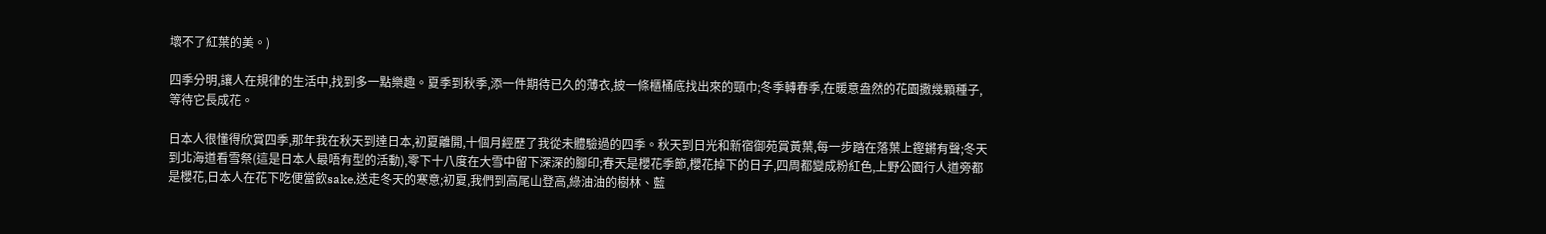壞不了紅葉的美。)

四季分明,讓人在規律的生活中,找到多一點樂趣。夏季到秋季,添一件期待已久的薄衣,披一條櫃桶底找出來的頸巾;冬季轉春季,在暖意盎然的花園撒幾顆種子,等待它長成花。

日本人很懂得欣賞四季,那年我在秋天到達日本,初夏離開,十個月經歷了我從未體驗過的四季。秋天到日光和新宿御苑賞黃葉,每一步踏在落葉上鏗鏘有聲;冬天到北海道看雪祭(這是日本人最唔有型的活動),零下十八度在大雪中留下深深的腳印;春天是櫻花季節,櫻花掉下的日子,四周都變成粉紅色,上野公園行人道旁都是櫻花,日本人在花下吃便當飲sake,送走冬天的寒意;初夏,我們到高尾山登高,綠油油的樹林、藍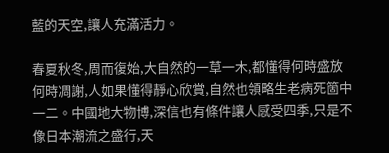藍的天空,讓人充滿活力。

春夏秋冬,周而復始,大自然的一草一木,都懂得何時盛放何時凋謝,人如果懂得靜心欣賞,自然也領略生老病死箇中一二。中國地大物博,深信也有條件讓人感受四季,只是不像日本潮流之盛行,天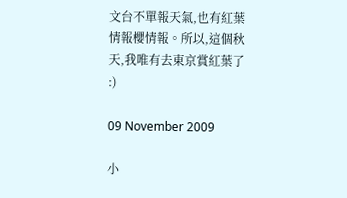文台不單報天氣,也有紅葉情報櫻情報。所以,這個秋天,我唯有去東京賞紅葉了 :)

09 November 2009

小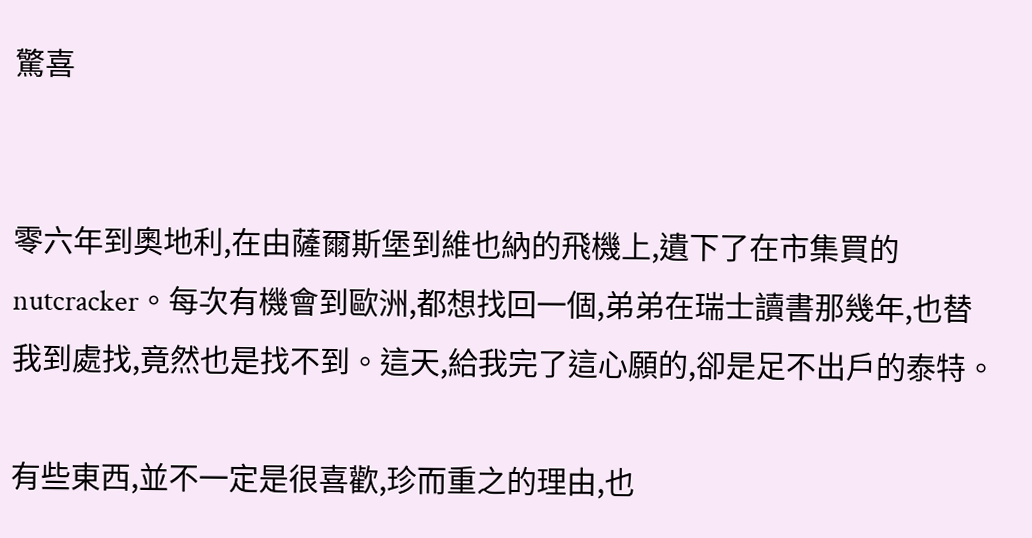驚喜


零六年到奧地利,在由薩爾斯堡到維也納的飛機上,遺下了在市集買的nutcracker。每次有機會到歐洲,都想找回一個,弟弟在瑞士讀書那幾年,也替我到處找,竟然也是找不到。這天,給我完了這心願的,卻是足不出戶的泰特。

有些東西,並不一定是很喜歡,珍而重之的理由,也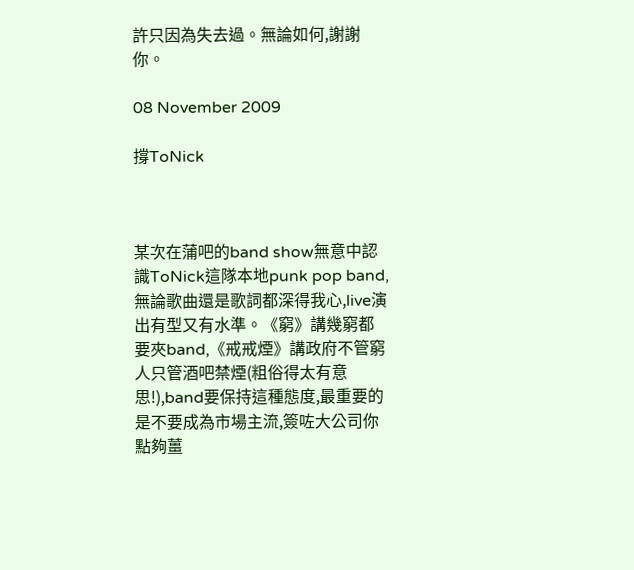許只因為失去過。無論如何,謝謝你。

08 November 2009

撐ToNick



某次在蒲吧的band show無意中認識ToNick這隊本地punk pop band,無論歌曲還是歌詞都深得我心,live演出有型又有水準。《窮》講幾窮都要夾band,《戒戒煙》講政府不管窮人只管酒吧禁煙(粗俗得太有意思!),band要保持這種態度,最重要的是不要成為市場主流,簽咗大公司你點夠薑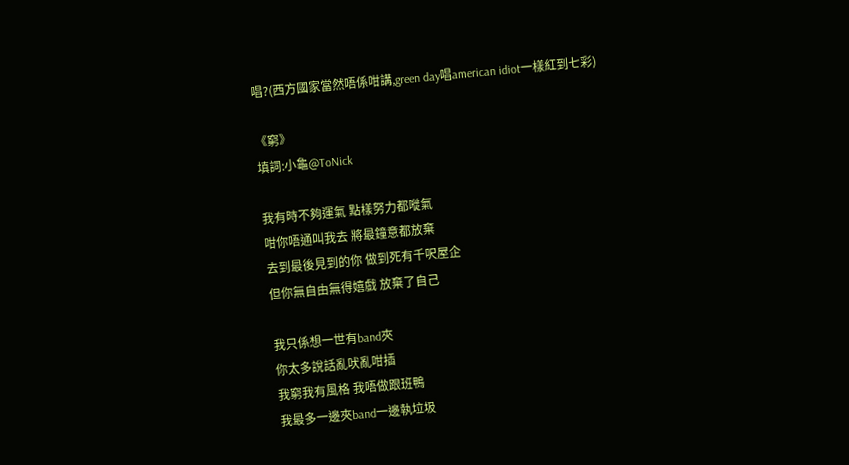唱?(西方國家當然唔係咁講,green day唱american idiot一樣紅到七彩)

《窮》
填詞:小龜@ToNick

我有時不夠運氣 點樣努力都嘥氣
咁你唔通叫我去 將最鐘意都放棄
去到最後見到的你 做到死有千呎屋企
但你無自由無得嬉戲 放棄了自己

我只係想一世有band夾
你太多說話亂吠亂咁插
我窮我有風格 我唔做跟班鴨
我最多一邊夾band一邊執垃圾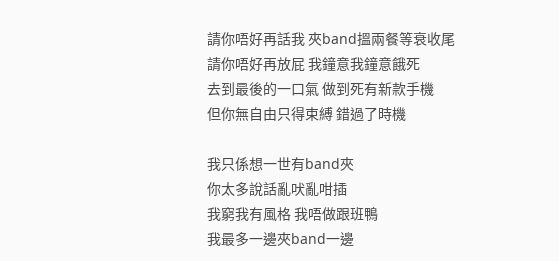請你唔好再話我 夾band搵兩餐等衰收尾
請你唔好再放屁 我鐘意我鐘意餓死
去到最後的一口氣 做到死有新款手機
但你無自由只得束縛 錯過了時機

我只係想一世有band夾
你太多說話亂吠亂咁插
我窮我有風格 我唔做跟班鴨
我最多一邊夾band一邊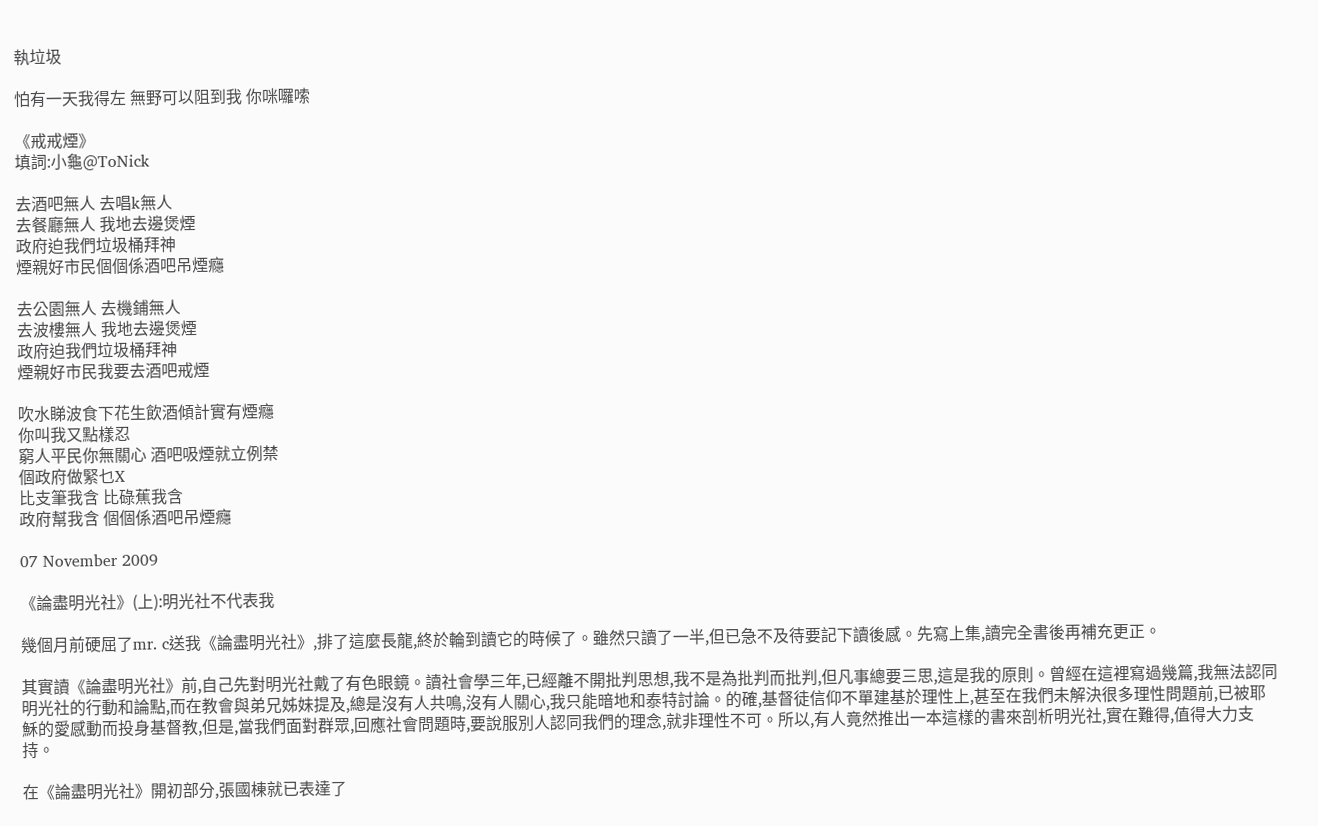執垃圾

怕有一天我得左 無野可以阻到我 你咪囉嗦

《戒戒煙》
填詞:小龜@ToNick

去酒吧無人 去唱k無人
去餐廳無人 我地去邊煲煙
政府迫我們垃圾桶拜神
煙親好市民個個係酒吧吊煙癮

去公園無人 去機鋪無人
去波樓無人 我地去邊煲煙
政府迫我們垃圾桶拜神
煙親好市民我要去酒吧戒煙

吹水睇波食下花生飲酒傾計實有煙癮
你叫我又點樣忍
窮人平民你無關心 酒吧吸煙就立例禁
個政府做緊乜X
比支筆我含 比碌蕉我含
政府幫我含 個個係酒吧吊煙癮

07 November 2009

《論盡明光社》(上):明光社不代表我

幾個月前硬屈了mr. c送我《論盡明光社》,排了這麼長龍,終於輪到讀它的時候了。雖然只讀了一半,但已急不及待要記下讀後感。先寫上集,讀完全書後再補充更正。

其實讀《論盡明光社》前,自己先對明光社戴了有色眼鏡。讀社會學三年,已經離不開批判思想,我不是為批判而批判,但凡事總要三思,這是我的原則。曾經在這裡寫過幾篇,我無法認同明光社的行動和論點,而在教會與弟兄姊妹提及,總是沒有人共鳴,沒有人關心,我只能暗地和泰特討論。的確,基督徒信仰不單建基於理性上,甚至在我們未解決很多理性問題前,已被耶穌的愛感動而投身基督教,但是,當我們面對群眾,回應社會問題時,要說服別人認同我們的理念,就非理性不可。所以,有人竟然推出一本這樣的書來剖析明光社,實在難得,值得大力支持。

在《論盡明光社》開初部分,張國棟就已表達了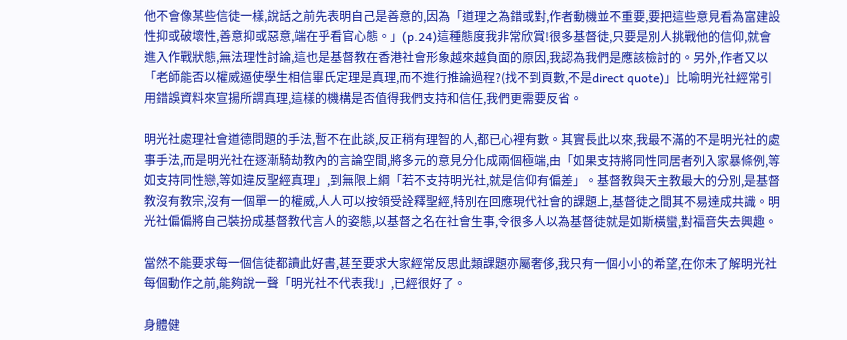他不會像某些信徒一樣,說話之前先表明自己是善意的,因為「道理之為錯或對,作者動機並不重要,要把這些意見看為富建設性抑或破壞性,善意抑或惡意,端在乎看官心態。」(p.24)這種態度我非常欣賞!很多基督徒,只要是別人挑戰他的信仰,就會進入作戰狀態,無法理性討論,這也是基督教在香港社會形象越來越負面的原因,我認為我們是應該檢討的。另外,作者又以「老師能否以權威逼使學生相信畢氏定理是真理,而不進行推論過程?(找不到頁數,不是direct quote)」比喻明光社經常引用錯誤資料來宣揚所謂真理,這樣的機構是否值得我們支持和信任,我們更需要反省。

明光社處理社會道德問題的手法,暫不在此談,反正稍有理智的人,都已心裡有數。其實長此以來,我最不滿的不是明光社的處事手法,而是明光社在逐漸騎劫教內的言論空間,將多元的意見分化成兩個極端,由「如果支持將同性同居者列入家暴條例,等如支持同性戀,等如違反聖經真理」,到無限上綱「若不支持明光社,就是信仰有偏差」。基督教與天主教最大的分別,是基督教沒有教宗,沒有一個單一的權威,人人可以按領受詮釋聖經,特別在回應現代社會的課題上,基督徒之間其不易達成共識。明光社偏偏將自己裝扮成基督教代言人的姿態,以基督之名在社會生事,令很多人以為基督徒就是如斯橫蠻,對福音失去興趣。

當然不能要求每一個信徒都讀此好書,甚至要求大家經常反思此類課題亦屬奢侈,我只有一個小小的希望,在你未了解明光社每個動作之前,能夠說一聲「明光社不代表我!」,已經很好了。

身體健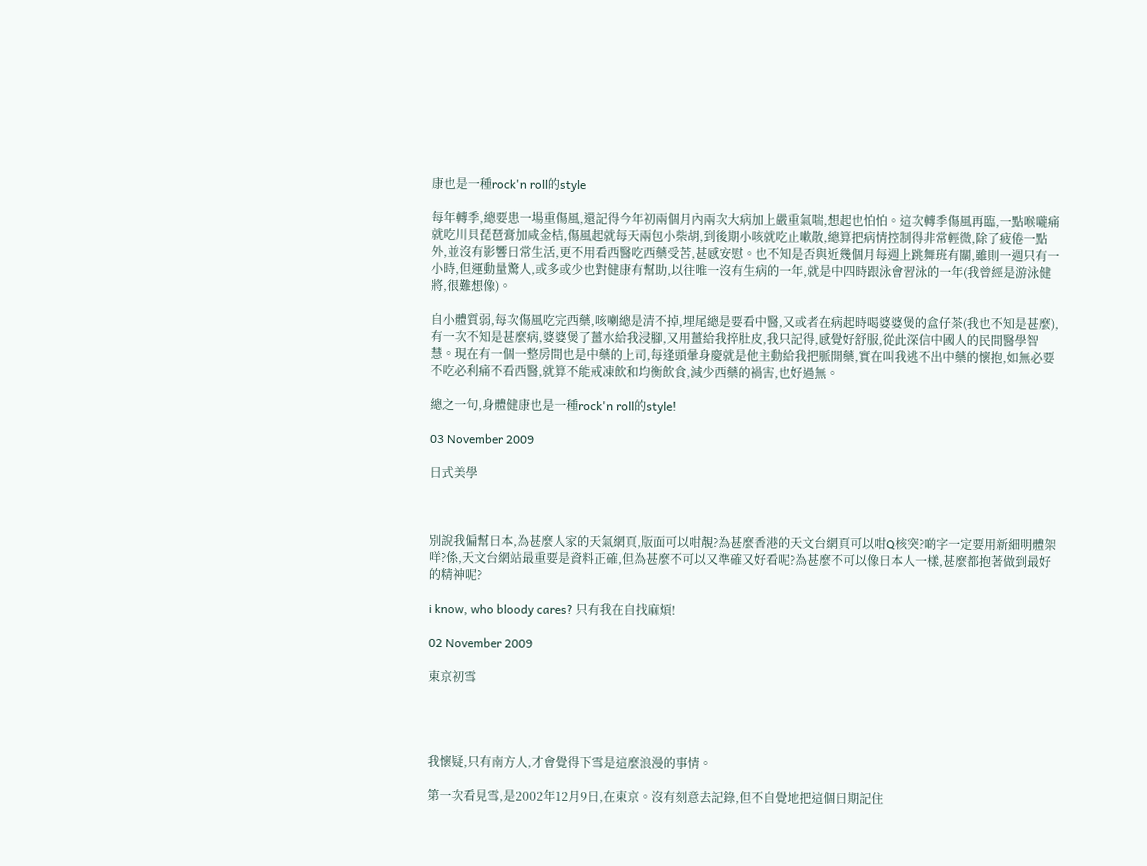康也是一種rock'n roll的style

每年轉季,總要患一場重傷風,還記得今年初兩個月內兩次大病加上嚴重氣喘,想起也怕怕。這次轉季傷風再臨,一點喉嚨痛就吃川貝琵琶膏加咸金桔,傷風起就每天兩包小柴胡,到後期小咳就吃止嗽散,總算把病情控制得非常輕微,除了疲倦一點外,並沒有影響日常生活,更不用看西醫吃西藥受苦,甚感安慰。也不知是否與近幾個月每週上跳舞班有關,雖則一週只有一小時,但運動量驚人,或多或少也對健康有幫助,以往唯一沒有生病的一年,就是中四時跟泳會習泳的一年(我曾經是游泳健將,很難想像)。

自小體質弱,每次傷風吃完西藥,咳喇總是清不掉,埋尾總是要看中醫,又或者在病起時喝婆婆煲的盒仔茶(我也不知是甚麼),有一次不知是甚麼病,婆婆煲了薑水給我浸腳,又用薑給我捽肚皮,我只記得,感覺好舒服,從此深信中國人的民間醫學智慧。現在有一個一整房間也是中藥的上司,每逢頭暈身慶就是他主動給我把脈開藥,實在叫我逃不出中藥的懷抱,如無必要不吃必利痛不看西醫,就算不能戒凍飲和均衡飲食,減少西藥的禍害,也好過無。

總之一句,身體健康也是一種rock'n roll的style!

03 November 2009

日式美學



別說我偏幫日本,為甚麼人家的天氣網頁,版面可以咁靚?為甚麼香港的天文台網頁可以咁Q核突?啲字一定要用新細明體架咩?係,天文台網站最重要是資料正確,但為甚麼不可以又準確又好看呢?為甚麼不可以像日本人一樣,甚麼都抱著做到最好的精神呢?

i know, who bloody cares? 只有我在自找麻煩!

02 November 2009

東京初雪




我懷疑,只有南方人,才會覺得下雪是這麼浪漫的事情。

第一次看見雪,是2002年12月9日,在東京。沒有刻意去記錄,但不自覺地把這個日期記住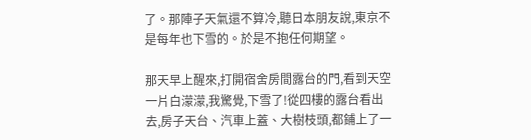了。那陣子天氣還不算冷,聽日本朋友說,東京不是每年也下雪的。於是不抱任何期望。

那天早上醒來,打開宿舍房間露台的門,看到天空一片白濛濛,我驚覺,下雪了!從四樓的露台看出去,房子天台、汽車上蓋、大樹枝頭,都鋪上了一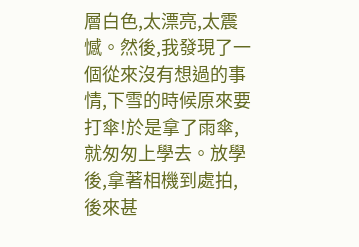層白色,太漂亮,太震憾。然後,我發現了一個從來沒有想過的事情,下雪的時候原來要打傘!於是拿了雨傘,就匆匆上學去。放學後,拿著相機到處拍,後來甚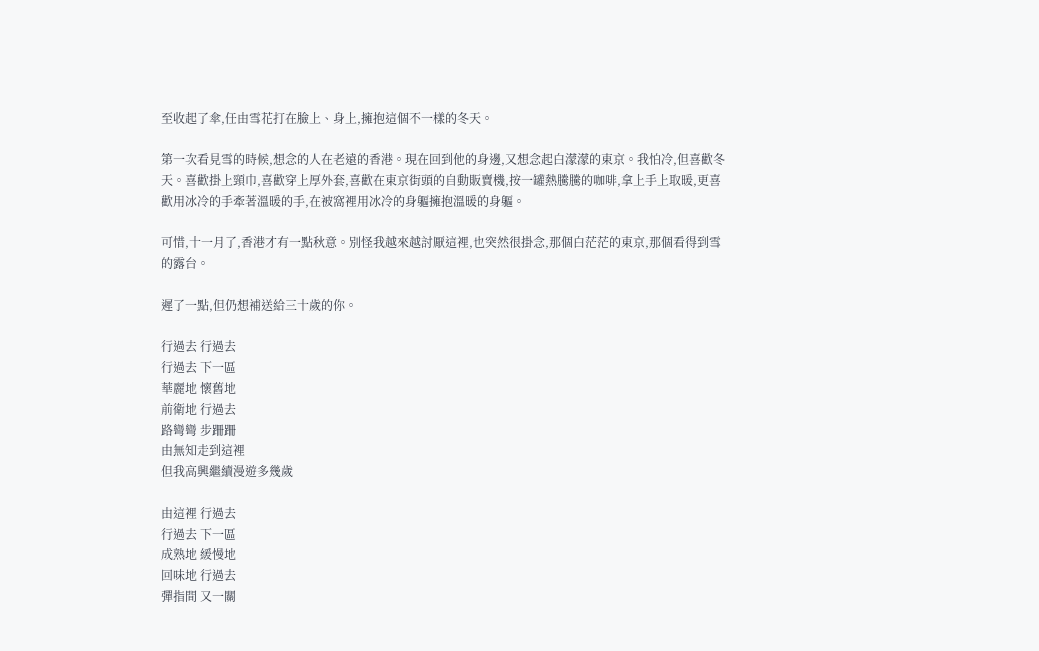至收起了傘,任由雪花打在臉上、身上,擁抱這個不一樣的冬天。

第一次看見雪的時候,想念的人在老遠的香港。現在回到他的身邊,又想念起白濛濛的東京。我怕冷,但喜歡冬天。喜歡掛上頸巾,喜歡穿上厚外套,喜歡在東京街頭的自動販賣機,按一罐熱騰騰的咖啡,拿上手上取暖,更喜歡用冰冷的手牽著溫暖的手,在被窩裡用冰冷的身軀擁抱溫暖的身軀。

可惜,十一月了,香港才有一點秋意。別怪我越來越討厭這裡,也突然很掛念,那個白茫茫的東京,那個看得到雪的露台。

遲了一點,但仍想補送給三十歲的你。

行過去 行過去
行過去 下一區
華麗地 懷舊地
前衛地 行過去
路彎彎 步跚跚
由無知走到這裡
但我高興繼續漫遊多幾歲

由這裡 行過去
行過去 下一區
成熟地 緩慢地
回味地 行過去
彈指間 又一關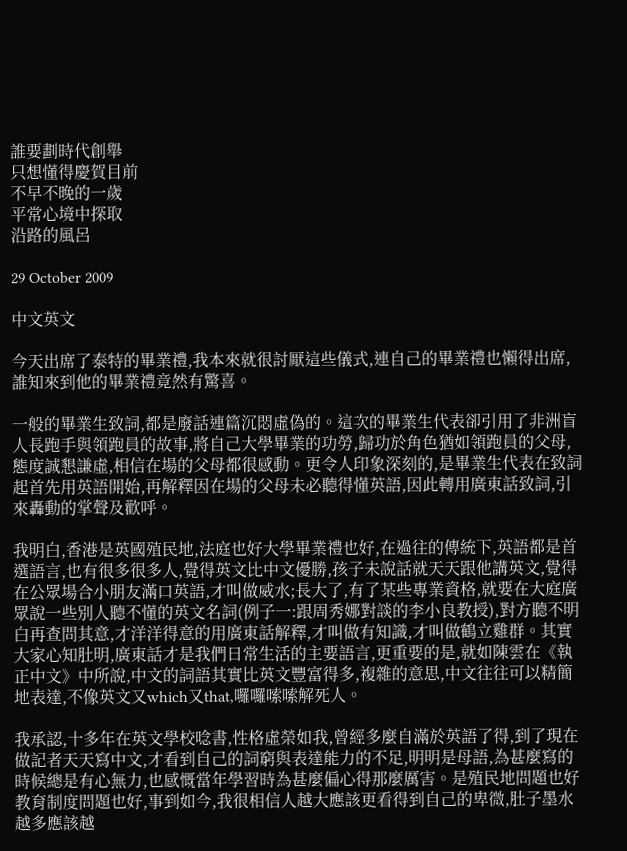誰要劃時代創舉
只想懂得慶賀目前
不早不晚的一歲
平常心境中探取
沿路的風呂

29 October 2009

中文英文

今天出席了泰特的畢業禮,我本來就很討厭這些儀式,連自己的畢業禮也懶得出席,誰知來到他的畢業禮竟然有驚喜。

一般的畢業生致詞,都是廢話連篇沉悶虛偽的。這次的畢業生代表卻引用了非洲盲人長跑手與領跑員的故事,將自己大學畢業的功勞,歸功於角色猶如領跑員的父母,態度誠懇謙虛,相信在場的父母都很感動。更令人印象深刻的,是畢業生代表在致詞起首先用英語開始,再解釋因在場的父母未必聽得懂英語,因此轉用廣東話致詞,引來轟動的掌聲及歡呼。

我明白,香港是英國殖民地,法庭也好大學畢業禮也好,在過往的傳統下,英語都是首選語言,也有很多很多人,覺得英文比中文優勝,孩子未說話就天天跟他講英文,覺得在公眾場合小朋友滿口英語,才叫做威水;長大了,有了某些專業資格,就要在大庭廣眾說一些別人聽不懂的英文名詞(例子一:跟周秀娜對談的李小良教授),對方聽不明白再查問其意,才洋洋得意的用廣東話解釋,才叫做有知識,才叫做鶴立雞群。其實大家心知肚明,廣東話才是我們日常生活的主要語言,更重要的是,就如陳雲在《執正中文》中所說,中文的詞語其實比英文豐富得多,複雜的意思,中文往往可以精簡地表達,不像英文又which又that,囉囉嗦嗦解死人。

我承認,十多年在英文學校唸書,性格虛榮如我,曾經多麼自滿於英語了得,到了現在做記者天天寫中文,才看到自己的詞窮與表達能力的不足,明明是母語,為甚麼寫的時候總是有心無力,也感慨當年學習時為甚麼偏心得那麼厲害。是殖民地問題也好教育制度問題也好,事到如今,我很相信人越大應該更看得到自己的卑微,肚子墨水越多應該越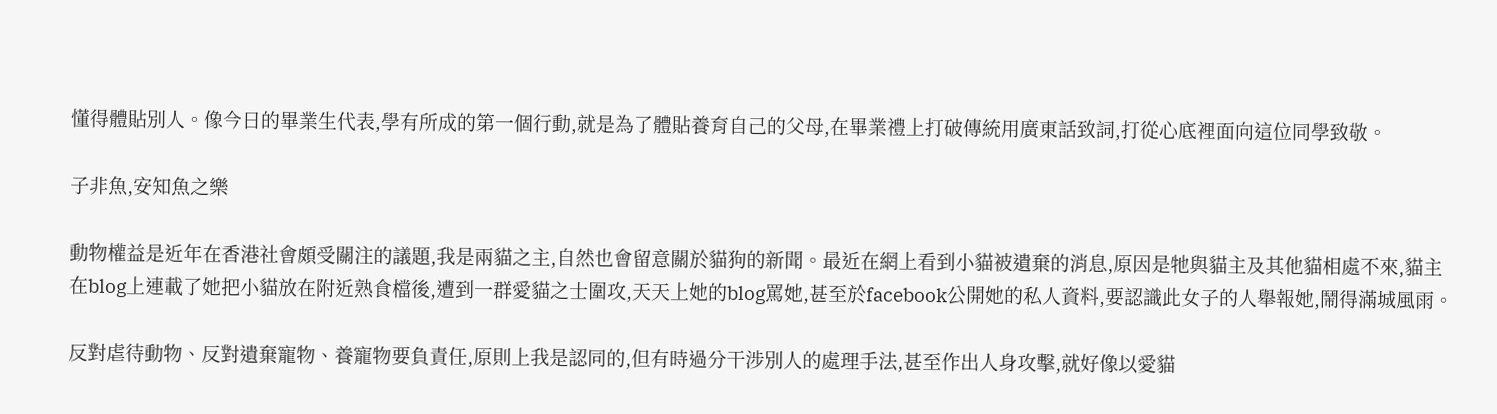懂得體貼別人。像今日的畢業生代表,學有所成的第一個行動,就是為了體貼養育自己的父母,在畢業禮上打破傳統用廣東話致詞,打從心底裡面向這位同學致敬。

子非魚,安知魚之樂

動物權益是近年在香港社會頗受關注的議題,我是兩貓之主,自然也會留意關於貓狗的新聞。最近在網上看到小貓被遺棄的消息,原因是牠與貓主及其他貓相處不來,貓主在blog上連載了她把小貓放在附近熟食檔後,遭到一群愛貓之士圍攻,天天上她的blog罵她,甚至於facebook公開她的私人資料,要認識此女子的人舉報她,鬧得滿城風雨。

反對虐待動物、反對遺棄寵物、養寵物要負責任,原則上我是認同的,但有時過分干涉別人的處理手法,甚至作出人身攻擊,就好像以愛貓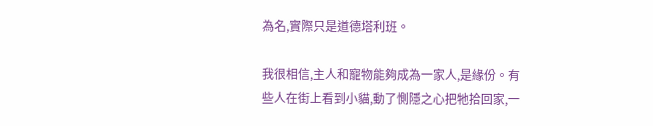為名,實際只是道德塔利班。

我很相信,主人和寵物能夠成為一家人,是緣份。有些人在街上看到小貓,動了惻隱之心把牠拾回家,一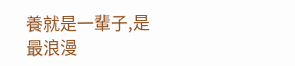養就是一輩子,是最浪漫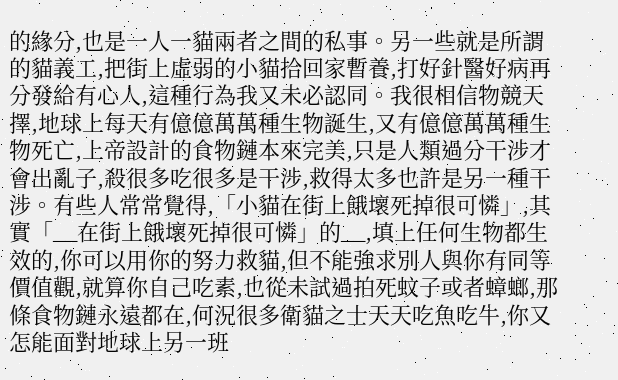的緣分,也是一人一貓兩者之間的私事。另一些就是所謂的貓義工,把街上虛弱的小貓拾回家暫養,打好針醫好病再分發給有心人,這種行為我又未必認同。我很相信物競天擇,地球上每天有億億萬萬種生物誕生,又有億億萬萬種生物死亡,上帝設計的食物鏈本來完美,只是人類過分干涉才會出亂子,殺很多吃很多是干涉,救得太多也許是另一種干涉。有些人常常覺得,「小貓在街上餓壞死掉很可憐」,其實「__在街上餓壞死掉很可憐」的__,填上任何生物都生效的,你可以用你的努力救貓,但不能強求別人與你有同等價值觀,就算你自己吃素,也從未試過拍死蚊子或者蟑螂,那條食物鏈永遠都在,何況很多衛貓之士天天吃魚吃牛,你又怎能面對地球上另一班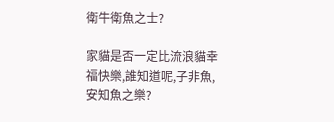衛牛衛魚之士?

家貓是否一定比流浪貓幸福快樂,誰知道呢,子非魚,安知魚之樂?